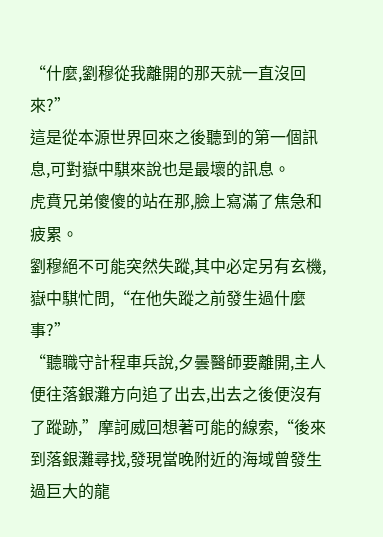“什麼,劉穆從我離開的那天就一直沒回來?”
這是從本源世界回來之後聽到的第一個訊息,可對嶽中騏來說也是最壞的訊息。
虎賁兄弟傻傻的站在那,臉上寫滿了焦急和疲累。
劉穆絕不可能突然失蹤,其中必定另有玄機,嶽中騏忙問,“在他失蹤之前發生過什麼事?”
“聽職守計程車兵說,夕曇醫師要離開,主人便往落銀灘方向追了出去,出去之後便沒有了蹤跡,”摩訶威回想著可能的線索,“後來到落銀灘尋找,發現當晚附近的海域曾發生過巨大的龍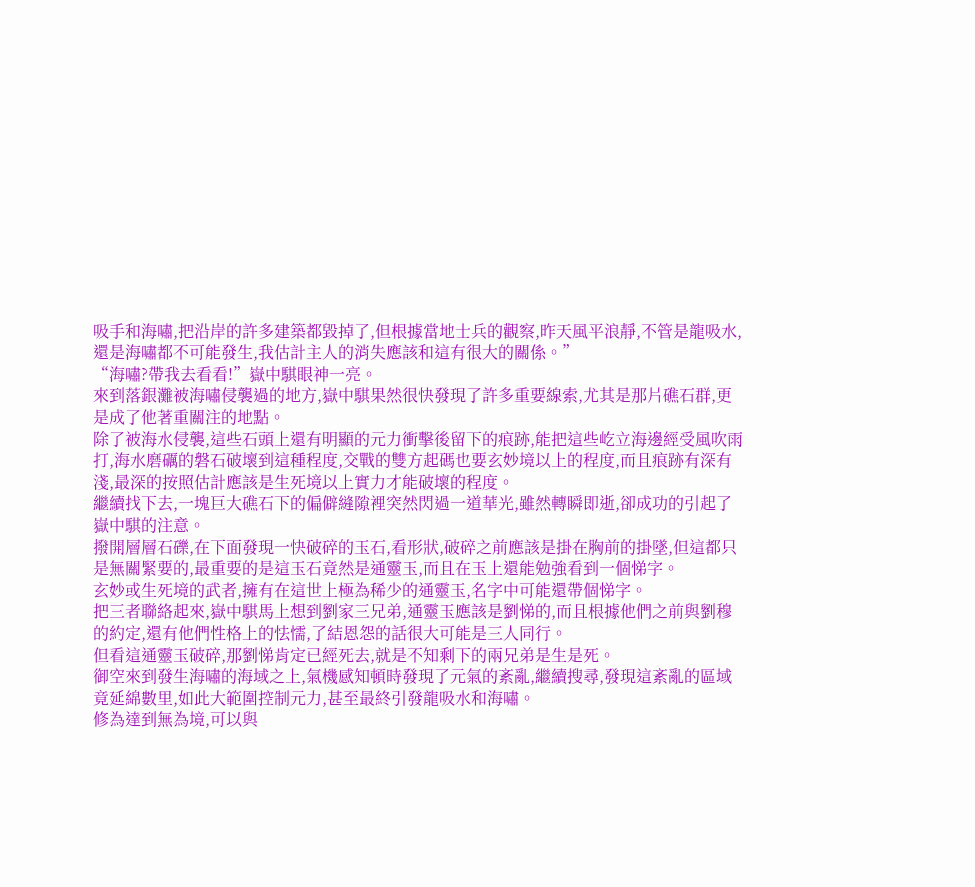吸手和海嘯,把沿岸的許多建築都毀掉了,但根據當地士兵的觀察,昨天風平浪靜,不管是龍吸水,還是海嘯都不可能發生,我估計主人的消失應該和這有很大的關係。”
“海嘯?帶我去看看!”嶽中騏眼神一亮。
來到落銀灘被海嘯侵襲過的地方,嶽中騏果然很快發現了許多重要線索,尤其是那片礁石群,更是成了他著重關注的地點。
除了被海水侵襲,這些石頭上還有明顯的元力衝擊後留下的痕跡,能把這些屹立海邊經受風吹雨打,海水磨礪的磐石破壞到這種程度,交戰的雙方起碼也要玄妙境以上的程度,而且痕跡有深有淺,最深的按照估計應該是生死境以上實力才能破壞的程度。
繼續找下去,一塊巨大礁石下的偏僻縫隙裡突然閃過一道華光,雖然轉瞬即逝,卻成功的引起了嶽中騏的注意。
撥開層層石礫,在下面發現一快破碎的玉石,看形狀,破碎之前應該是掛在胸前的掛墜,但這都只是無關緊要的,最重要的是這玉石竟然是通靈玉,而且在玉上還能勉強看到一個悌字。
玄妙或生死境的武者,擁有在這世上極為稀少的通靈玉,名字中可能還帶個悌字。
把三者聯絡起來,嶽中騏馬上想到劉家三兄弟,通靈玉應該是劉悌的,而且根據他們之前與劉穆的約定,還有他們性格上的怯懦,了結恩怨的話很大可能是三人同行。
但看這通靈玉破碎,那劉悌肯定已經死去,就是不知剩下的兩兄弟是生是死。
御空來到發生海嘯的海域之上,氣機感知頓時發現了元氣的紊亂,繼續搜尋,發現這紊亂的區域竟延綿數里,如此大範圍控制元力,甚至最終引發龍吸水和海嘯。
修為達到無為境,可以與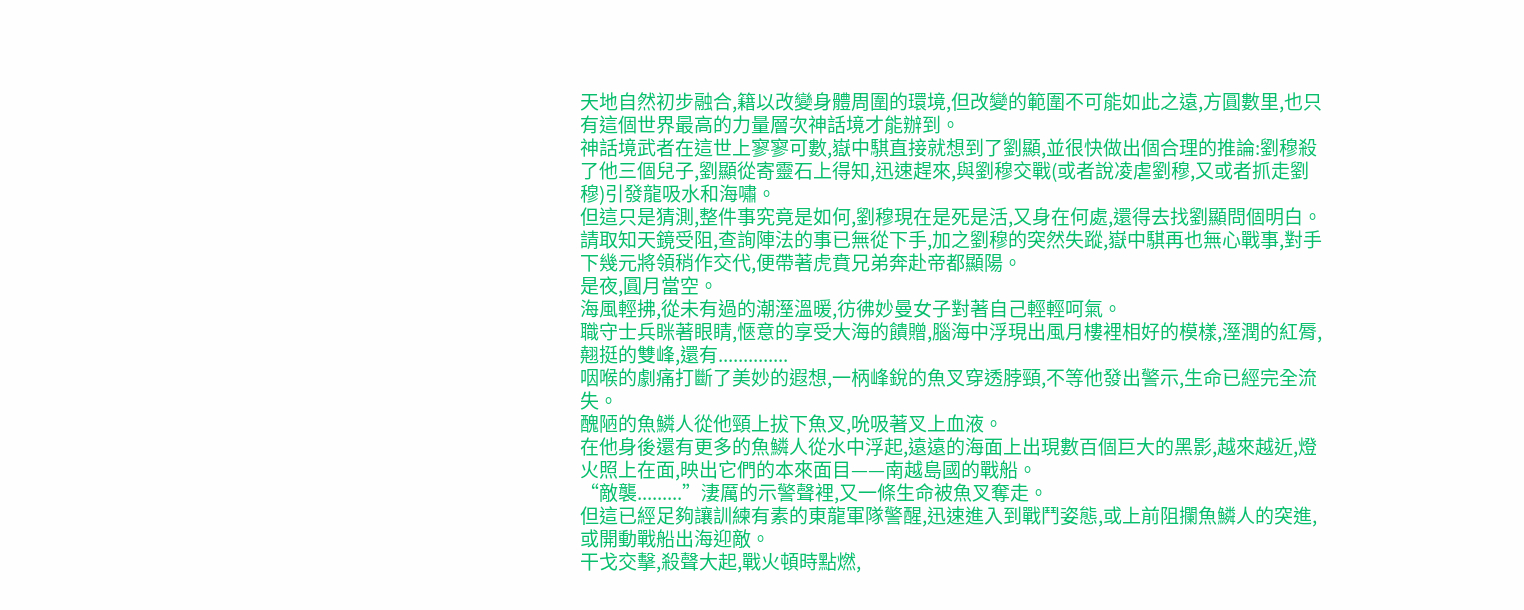天地自然初步融合,籍以改變身體周圍的環境,但改變的範圍不可能如此之遠,方圓數里,也只有這個世界最高的力量層次神話境才能辦到。
神話境武者在這世上寥寥可數,嶽中騏直接就想到了劉顯,並很快做出個合理的推論:劉穆殺了他三個兒子,劉顯從寄靈石上得知,迅速趕來,與劉穆交戰(或者說凌虐劉穆,又或者抓走劉穆)引發龍吸水和海嘯。
但這只是猜測,整件事究竟是如何,劉穆現在是死是活,又身在何處,還得去找劉顯問個明白。
請取知天鏡受阻,查詢陣法的事已無從下手,加之劉穆的突然失蹤,嶽中騏再也無心戰事,對手下幾元將領稍作交代,便帶著虎賁兄弟奔赴帝都顯陽。
是夜,圓月當空。
海風輕拂,從未有過的潮溼溫暖,彷彿妙曼女子對著自己輕輕呵氣。
職守士兵眯著眼睛,愜意的享受大海的饋贈,腦海中浮現出風月樓裡相好的模樣,溼潤的紅脣,翹挺的雙峰,還有..............
咽喉的劇痛打斷了美妙的遐想,一柄峰銳的魚叉穿透脖頸,不等他發出警示,生命已經完全流失。
醜陋的魚鱗人從他頸上拔下魚叉,吮吸著叉上血液。
在他身後還有更多的魚鱗人從水中浮起,遠遠的海面上出現數百個巨大的黑影,越來越近,燈火照上在面,映出它們的本來面目——南越島國的戰船。
“敵襲.........”淒厲的示警聲裡,又一條生命被魚叉奪走。
但這已經足夠讓訓練有素的東龍軍隊警醒,迅速進入到戰鬥姿態,或上前阻攔魚鱗人的突進,或開動戰船出海迎敵。
干戈交擊,殺聲大起,戰火頓時點燃,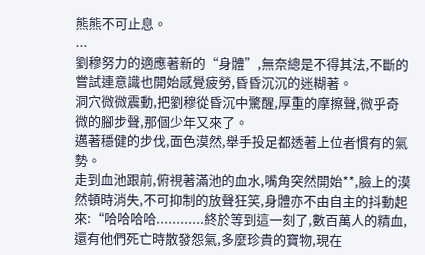熊熊不可止息。
...
劉穆努力的適應著新的“身體”,無奈總是不得其法,不斷的嘗試連意識也開始感覺疲勞,昏昏沉沉的迷糊著。
洞穴微微震動,把劉穆從昏沉中驚醒,厚重的摩擦聲,微乎奇微的腳步聲,那個少年又來了。
邁著穩健的步伐,面色漠然,舉手投足都透著上位者慣有的氣勢。
走到血池跟前,俯視著滿池的血水,嘴角突然開始**,臉上的漠然頓時消失,不可抑制的放聲狂笑,身體亦不由自主的抖動起來:“哈哈哈哈............終於等到這一刻了,數百萬人的精血,還有他們死亡時散發怨氣,多麼珍貴的寶物,現在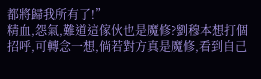都將歸我所有了!”
精血,怨氣,難道這傢伙也是魔修?劉穆本想打個招呼,可轉念一想,倘若對方真是魔修,看到自己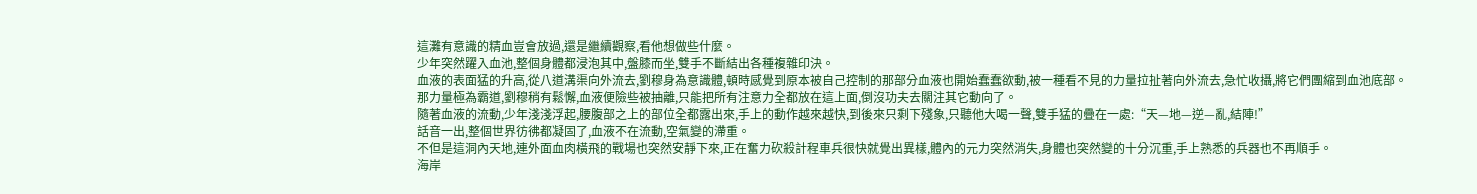這灘有意識的精血豈會放過,還是繼續觀察,看他想做些什麼。
少年突然躍入血池,整個身體都浸泡其中,盤膝而坐,雙手不斷結出各種複雜印決。
血液的表面猛的升高,從八道溝渠向外流去,劉穆身為意識體,頓時感覺到原本被自己控制的那部分血液也開始蠢蠢欲動,被一種看不見的力量拉扯著向外流去,急忙收攝,將它們團縮到血池底部。
那力量極為霸道,劉穆稍有鬆懈,血液便險些被抽離,只能把所有注意力全都放在這上面,倒沒功夫去關注其它動向了。
隨著血液的流動,少年淺淺浮起,腰腹部之上的部位全都露出來,手上的動作越來越快,到後來只剩下殘象,只聽他大喝一聲,雙手猛的疊在一處:“天—地—逆—亂,結陣!”
話音一出,整個世界彷彿都凝固了,血液不在流動,空氣變的滯重。
不但是這洞內天地,連外面血肉橫飛的戰場也突然安靜下來,正在奮力砍殺計程車兵很快就覺出異樣,體內的元力突然消失,身體也突然變的十分沉重,手上熟悉的兵器也不再順手。
海岸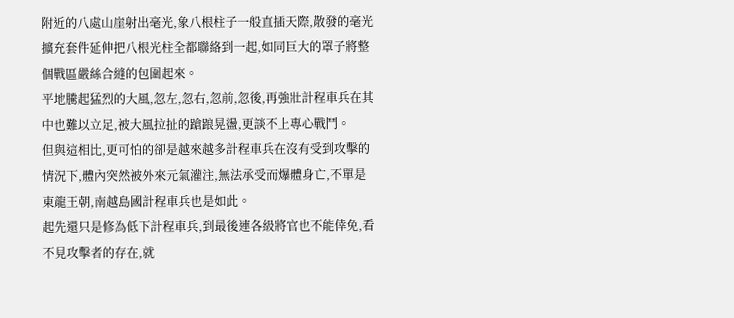附近的八處山崖射出毫光,象八根柱子一般直插天際,散發的毫光擴充套件延伸把八根光柱全都聯絡到一起,如同巨大的罩子將整個戰區嚴絲合縫的包圍起來。
平地騰起猛烈的大風,忽左,忽右,忽前,忽後,再強壯計程車兵在其中也難以立足,被大風拉扯的蹌踉晃盪,更談不上專心戰鬥。
但與這相比,更可怕的卻是越來越多計程車兵在沒有受到攻擊的情況下,體內突然被外來元氣灌注,無法承受而爆體身亡,不單是東龍王朝,南越島國計程車兵也是如此。
起先還只是修為低下計程車兵,到最後連各級將官也不能倖免,看不見攻擊者的存在,就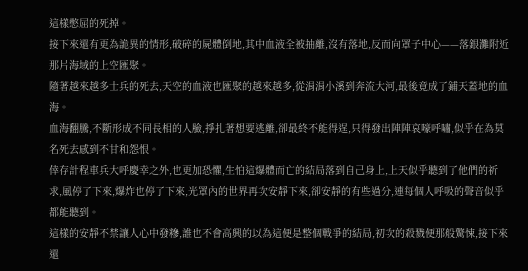這樣憋屈的死掉。
接下來還有更為詭異的情形,破碎的屍體倒地,其中血液全被抽離,沒有落地,反而向罩子中心——落銀灘附近那片海域的上空匯聚。
隨著越來越多士兵的死去,天空的血液也匯聚的越來越多,從涓涓小溪到奔流大河,最後竟成了鋪天蓋地的血海。
血海翻騰,不斷形成不同長相的人臉,掙扎著想要逃離,卻最終不能得逞,只得發出陣陣哀嚎呼嘯,似乎在為莫名死去感到不甘和怨恨。
倖存計程車兵大呼慶幸之外,也更加恐懼,生怕這爆體而亡的結局落到自己身上,上天似乎聽到了他們的祈求,風停了下來,爆炸也停了下來,光罩內的世界再次安靜下來,卻安靜的有些過分,連每個人呼吸的聲音似乎都能聽到。
這樣的安靜不禁讓人心中發糝,誰也不會高興的以為這便是整個戰爭的結局,初次的殺戮便那般驚悚,接下來還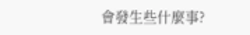會發生些什麼事?